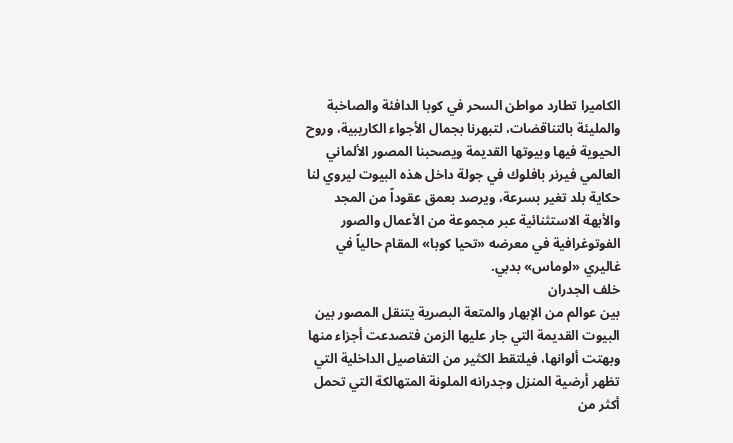الكاميرا تطارد مواطن السحر في كوبا الدافئة والصاخبة والمليئة بالتناقضات، لتبهرنا بجمال الأجواء الكاريبية، وروح الحيوية فيها وبيوتها القديمة ويصحبنا المصور الألماني العالمي فيرنر بافلوك في جولة داخل هذه البيوت ليروي لنا حكاية بلد تغير بسرعة، ويرصد بعمق عقوداً من المجد والأبهة الاستثنائية عبر مجموعة من الأعمال والصور الفوتوغرافية في معرضه «تحيا كوبا» المقام حالياً في غاليري «لوماس» بدبي.
خلف الجدران
بين عوالم من الإبهار والمتعة البصرية يتنقل المصور بين البيوت القديمة التي جار عليها الزمن فتصدعت أجزاء منها وبهتت ألوانها، فيلتقط الكثير من التفاصيل الداخلية التي تظهر أرضية المنزل وجدرانه الملونة المتهالكة التي تحمل أكثر من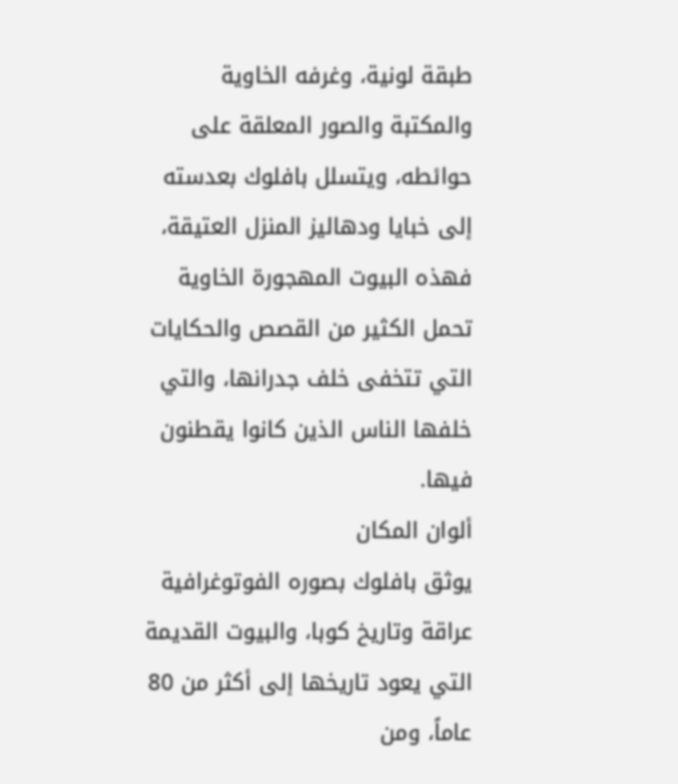طبقة لونية، وغرفه الخاوية والمكتبة والصور المعلقة على حوائطه، ويتسلل بافلوك بعدسته إلى خبايا ودهاليز المنزل العتيقة، فهذه البيوت المهجورة الخاوية تحمل الكثير من القصص والحكايات التي تتخفى خلف جدرانها، والتي خلفها الناس الذين كانوا يقطنون فيها.
ألوان المكان
يوثق بافلوك بصوره الفوتوغرافية عراقة وتاريخ كوبا، والبيوت القديمة التي يعود تاريخها إلى أكثر من 80 عاماً، ومن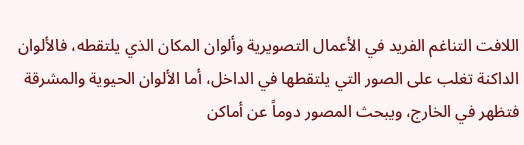اللافت التناغم الفريد في الأعمال التصويرية وألوان المكان الذي يلتقطه، فالألوان الداكنة تغلب على الصور التي يلتقطها في الداخل، أما الألوان الحيوية والمشرقة فتظهر في الخارج، ويبحث المصور دوماً عن أماكن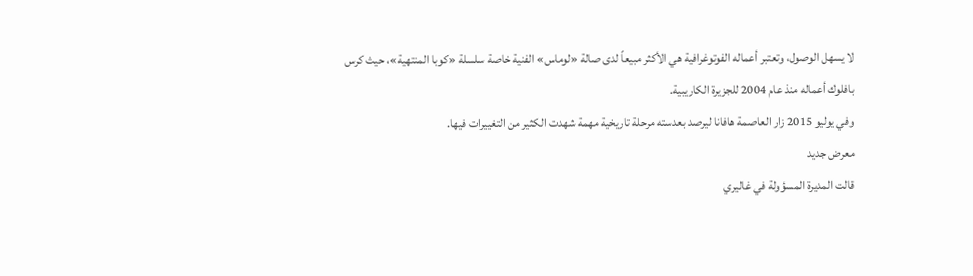لا يسهل الوصول، وتعتبر أعماله الفوتوغرافية هي الأكثر مبيعاً لدى صالة «لوماس» الفنية خاصة سلسلة «كوبا المنتهية»، حيث كرس بافلوك أعماله منذ عام 2004 للجزيرة الكاريبية.
وفي يوليو 2015 زار العاصمة هافانا ليرصد بعدسته مرحلة تاريخية مهمة شهدت الكثير من التغييرات فيها.
معرض جديد
قالت المديرة المسؤولة في غاليري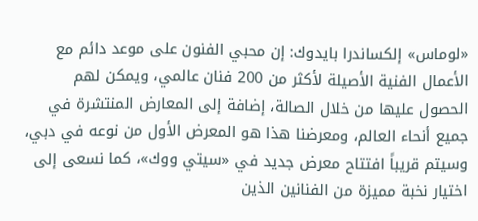«لوماس» إلكساندرا بايدوك: إن محبي الفنون على موعد دائم مع الأعمال الفنية الأصيلة لأكثر من 200 فنان عالمي، ويمكن لهم الحصول عليها من خلال الصالة، إضافة إلى المعارض المنتشرة في جميع أنحاء العالم، ومعرضنا هذا هو المعرض الأول من نوعه في دبي، وسيتم قريباً افتتاح معرض جديد في «سيتي ووك»، كما نسعى إلى اختيار نخبة مميزة من الفنانين الذين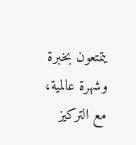يتمتعون بخبرة وشهرة عالمية، مع التركيز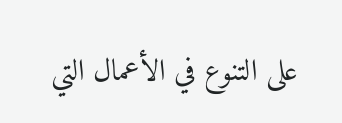على التنوع في الأعمال التي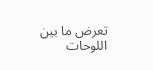تعرض ما بين اللوحات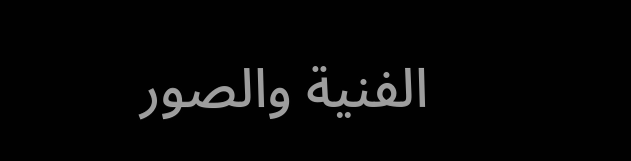الفنية والصور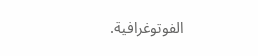الفوتوغرافية.